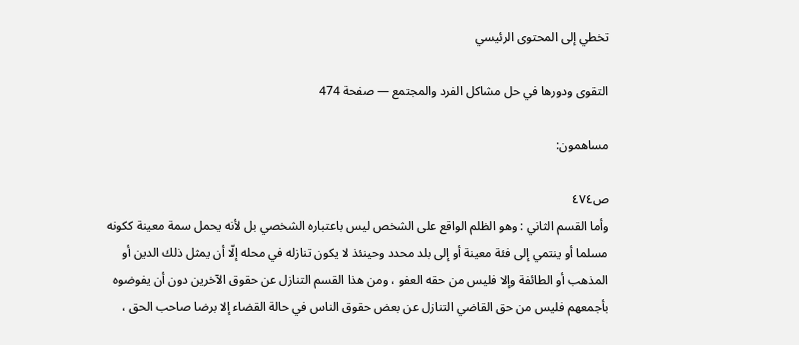تخطي إلى المحتوى الرئيسي

التقوى ودورها في حل مشاكل الفرد والمجتمع — صفحة 474

مساهمون:

ص٤٧٤
وأما القسم الثاني : وهو الظلم الواقع على الشخص ليس باعتباره الشخصي بل لأنه يحمل سمة معينة ككونه مسلما أو ينتمي إلى فئة معينة أو إلى بلد محدد وحينئذ لا يكون تنازله في محله إلّا أن يمثل ذلك الدين أو المذهب أو الطائفة وإلا فليس من حقه العفو ، ومن هذا القسم التنازل عن حقوق الآخرين دون أن يفوضوه بأجمعهم فليس من حق القاضي التنازل عن بعض حقوق الناس في حالة القضاء إلا برضا صاحب الحق ،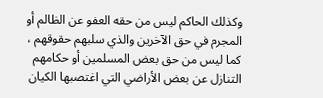وكذلك الحاكم ليس من حقه العفو عن الظالم أو المجرم في حق الآخرين والذي سلبهم حقوقهم ، كما ليس من حق بعض المسلمين أو حكامهم التنازل عن بعض الأراضي التي اغتصبها الكيان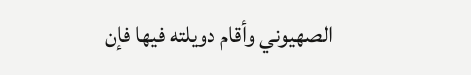الصهيوني وأقام دويلته فيها فإن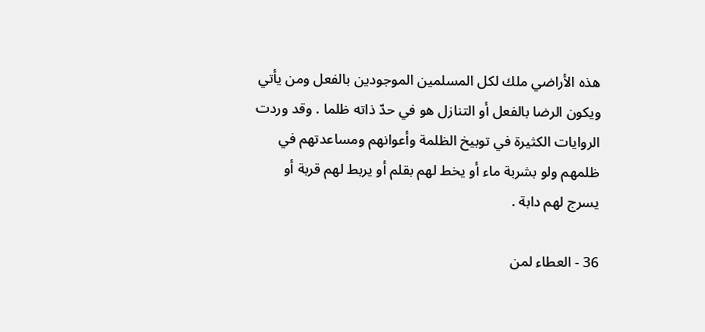هذه الأراضي ملك لكل المسلمين الموجودين بالفعل ومن يأتي ويكون الرضا بالفعل أو التنازل هو في حدّ ذاته ظلما . وقد وردت الروايات الكثيرة في توبيخ الظلمة وأعوانهم ومساعدتهم في ظلمهم ولو بشربة ماء أو يخط لهم بقلم أو يربط لهم قربة أو يسرج لهم دابة .

36 - العطاء لمن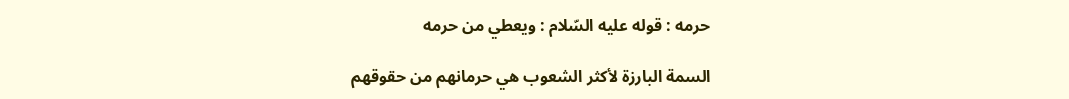حرمه : قوله عليه السّلام : ويعطي من حرمه

السمة البارزة لأكثر الشعوب هي حرمانهم من حقوقهم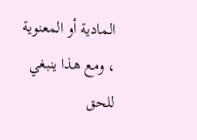المادية أو المعنوية ، ومع هذا ينبغي للحق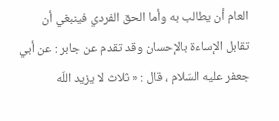العام أن يطالب به وأما الحق الفردي فينبغي أن تقابل الإساءة بالإحسان وقد تقدم عن جابر : عن أبي جعفر عليه السّلام ، قال : « ثلاث لا يزيد اللّه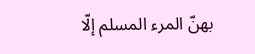بهنّ المرء المسلم إلّا